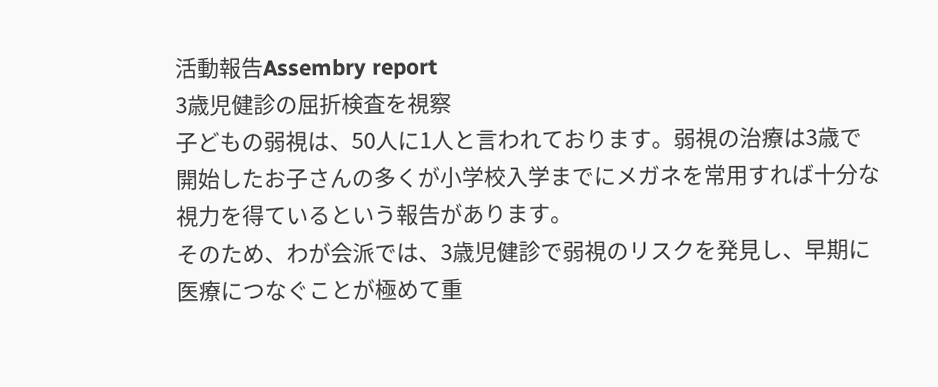活動報告Assembry report
3歳児健診の屈折検査を視察
子どもの弱視は、50人に1人と言われております。弱視の治療は3歳で開始したお子さんの多くが小学校入学までにメガネを常用すれば十分な視力を得ているという報告があります。
そのため、わが会派では、3歳児健診で弱視のリスクを発見し、早期に医療につなぐことが極めて重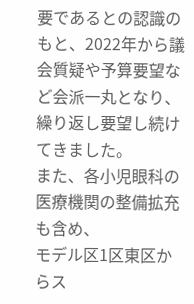要であるとの認識のもと、2022年から議会質疑や予算要望など会派一丸となり、繰り返し要望し続けてきました。
また、各小児眼科の医療機関の整備拡充も含め、
モデル区1区東区からス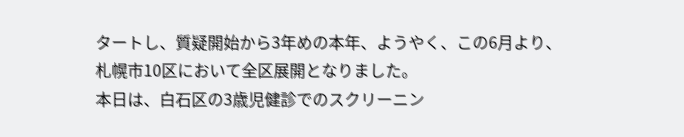タートし、質疑開始から3年めの本年、ようやく、この6月より、札幌市10区において全区展開となりました。
本日は、白石区の3歳児健診でのスクリーニン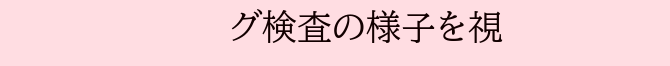グ検査の様子を視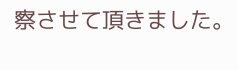察させて頂きました。